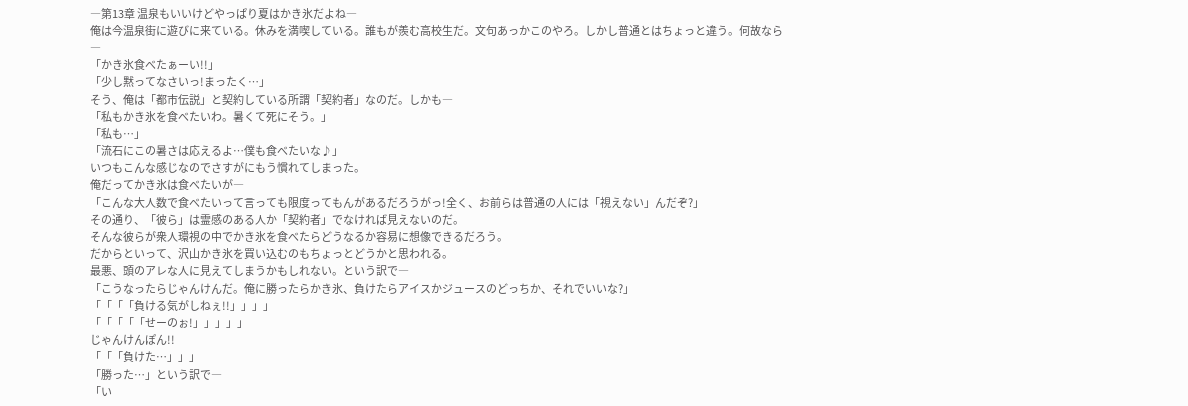―第13章 温泉もいいけどやっぱり夏はかき氷だよね―
俺は今温泉街に遊びに来ている。休みを満喫している。誰もが羨む高校生だ。文句あっかこのやろ。しかし普通とはちょっと違う。何故なら―
「かき氷食べたぁーい!!」
「少し黙ってなさいっ!まったく…」
そう、俺は「都市伝説」と契約している所謂「契約者」なのだ。しかも―
「私もかき氷を食べたいわ。暑くて死にそう。」
「私も…」
「流石にこの暑さは応えるよ…僕も食べたいな♪」
いつもこんな感じなのでさすがにもう慣れてしまった。
俺だってかき氷は食べたいが―
「こんな大人数で食べたいって言っても限度ってもんがあるだろうがっ!全く、お前らは普通の人には「視えない」んだぞ?」
その通り、「彼ら」は霊感のある人か「契約者」でなければ見えないのだ。
そんな彼らが衆人環視の中でかき氷を食べたらどうなるか容易に想像できるだろう。
だからといって、沢山かき氷を買い込むのもちょっとどうかと思われる。
最悪、頭のアレな人に見えてしまうかもしれない。という訳で―
「こうなったらじゃんけんだ。俺に勝ったらかき氷、負けたらアイスかジュースのどっちか、それでいいな?」
「「「「負ける気がしねぇ!!」」」」
「「「「「せーのぉ!」」」」」
じゃんけんぽん!!
「「「負けた…」」」
「勝った…」という訳で―
「い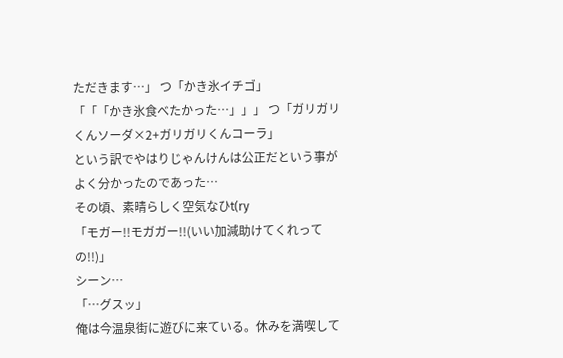ただきます…」 つ「かき氷イチゴ」
「「「かき氷食べたかった…」」」 つ「ガリガリくんソーダ×2+ガリガリくんコーラ」
という訳でやはりじゃんけんは公正だという事がよく分かったのであった…
その頃、素晴らしく空気なひt(ry
「モガー!!モガガー!!(いい加減助けてくれっての!!)」
シーン…
「…グスッ」
俺は今温泉街に遊びに来ている。休みを満喫して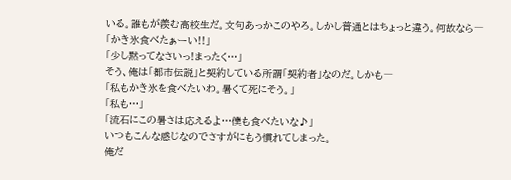いる。誰もが羨む高校生だ。文句あっかこのやろ。しかし普通とはちょっと違う。何故なら―
「かき氷食べたぁーい!!」
「少し黙ってなさいっ!まったく…」
そう、俺は「都市伝説」と契約している所謂「契約者」なのだ。しかも―
「私もかき氷を食べたいわ。暑くて死にそう。」
「私も…」
「流石にこの暑さは応えるよ…僕も食べたいな♪」
いつもこんな感じなのでさすがにもう慣れてしまった。
俺だ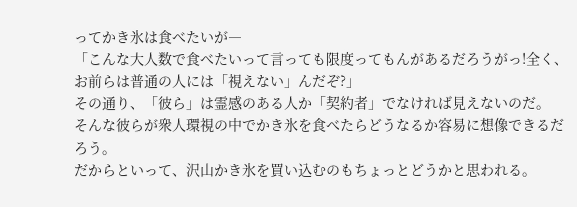ってかき氷は食べたいが―
「こんな大人数で食べたいって言っても限度ってもんがあるだろうがっ!全く、お前らは普通の人には「視えない」んだぞ?」
その通り、「彼ら」は霊感のある人か「契約者」でなければ見えないのだ。
そんな彼らが衆人環視の中でかき氷を食べたらどうなるか容易に想像できるだろう。
だからといって、沢山かき氷を買い込むのもちょっとどうかと思われる。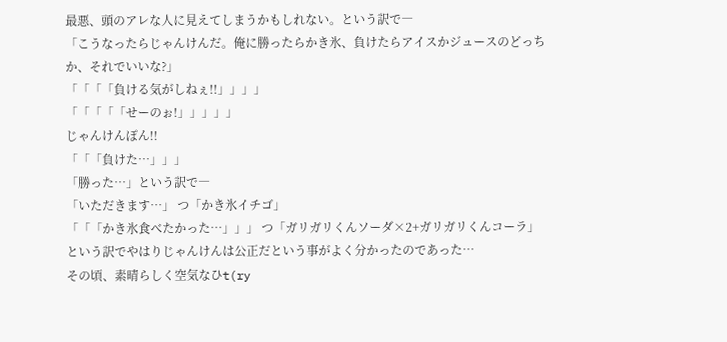最悪、頭のアレな人に見えてしまうかもしれない。という訳で―
「こうなったらじゃんけんだ。俺に勝ったらかき氷、負けたらアイスかジュースのどっちか、それでいいな?」
「「「「負ける気がしねぇ!!」」」」
「「「「「せーのぉ!」」」」」
じゃんけんぽん!!
「「「負けた…」」」
「勝った…」という訳で―
「いただきます…」 つ「かき氷イチゴ」
「「「かき氷食べたかった…」」」 つ「ガリガリくんソーダ×2+ガリガリくんコーラ」
という訳でやはりじゃんけんは公正だという事がよく分かったのであった…
その頃、素晴らしく空気なひt(ry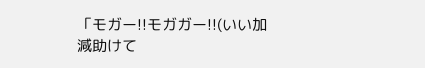「モガー!!モガガー!!(いい加減助けて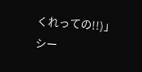くれっての!!)」
シー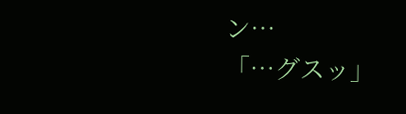ン…
「…グスッ」